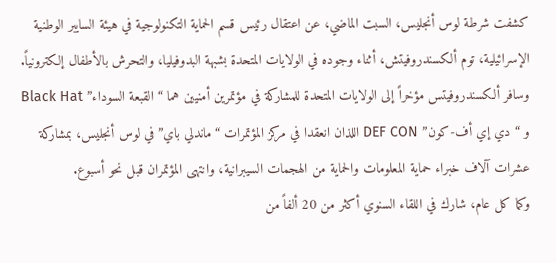كشفت شرطة لوس أنجليس، السبت الماضي، عن اعتقال رئيس قسم الحماية التكنولوجية في هيئة السايبر الوطنية الإسرائيلية، توم ألكسندروفيتش، أثناء وجوده في الولايات المتحدة بشبهة البدوفيليا، والتحرش بالأطفال إلكترونياً.
وسافر ألكسندروفيتس مؤخراً إلى الولايات المتحدة للمشاركة في مؤتمرين أمنيين هما “القبعة السوداء” Black Hat و “دي إي أف-كون” DEF CON اللذان انعقدا في مركز المؤتمرات “ماندلي باي” في لوس أنجليس، بمشاركة عشرات آلاف خبراء حماية المعلومات والحماية من الهجمات السيبرانية، وانتهى المؤتمران قبل نحو أسبوع.
وكما كل عام، شارك في اللقاء السنوي أكثر من 20 ألفاً من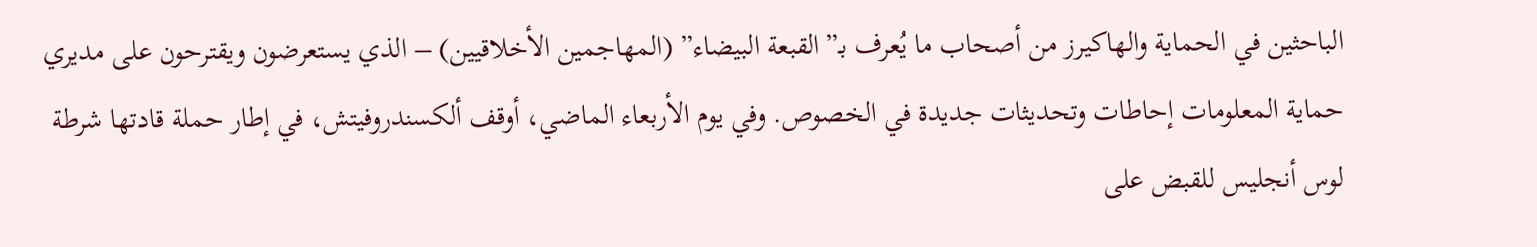الباحثين في الحماية والهاكيرز من أصحاب ما يُعرف بـ”القبعة البيضاء” (المهاجمين الأخلاقيين) – الذي يستعرضون ويقترحون على مديري حماية المعلومات إحاطات وتحديثات جديدة في الخصوص. وفي يوم الأربعاء الماضي، أوقف ألكسندروفيتش، في إطار حملة قادتها شرطة لوس أنجليس للقبض على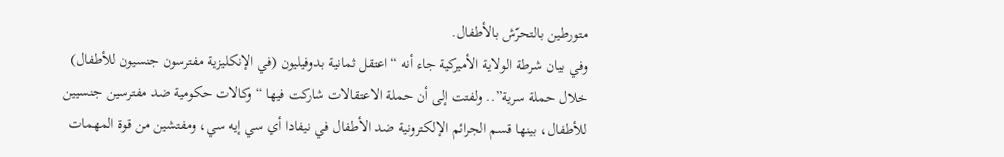متورطين بالتحرّش بالأطفال.
وفي بيان شرطة الولاية الأميركية جاء أنه “اعتقل ثمانية بدوفيليون (في الإنكليزية مفترسون جنسيون للأطفال) خلال حملة سرية”.. ولفتت إلى أن حملة الاعتقالات شاركت فيها “وكالات حكومية ضد مفترسين جنسيين للأطفال، بينها قسم الجرائم الإلكترونية ضد الأطفال في نيفادا أي سي إيه سي، ومفتشين من قوة المهمات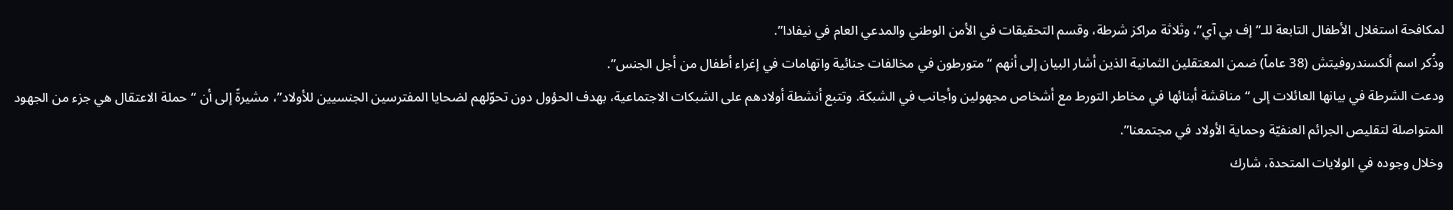لمكافحة استغلال الأطفال التابعة للـ”إف بي آي”، وثلاثة مراكز شرطة، وقسم التحقيقات في الأمن الوطني والمدعي العام في نيفادا”.
وذُكر اسم ألكسندروفيتش (38 عاماً) ضمن المعتقلين الثمانية الذين أشار البيان إلى أنهم “متورطون في مخالفات جنائية واتهامات في إغراء أطفال من أجل الجنس”.
ودعت الشرطة في بيانها العائلات إلى “مناقشة أبنائها في مخاطر التورط مع أشخاص مجهولين وأجانب في الشبكة. وتتبع أنشطة أولادهم على الشبكات الاجتماعية، بهدف الحؤول دون تحوّلهم لضحايا المفترسين الجنسيين للأولاد”، مشيرةً إلى أن “حملة الاعتقال هي جزء من الجهود المتواصلة لتقليص الجرائم العنفيّة وحماية الأولاد في مجتمعنا”.
وخلال وجوده في الولايات المتحدة، شارك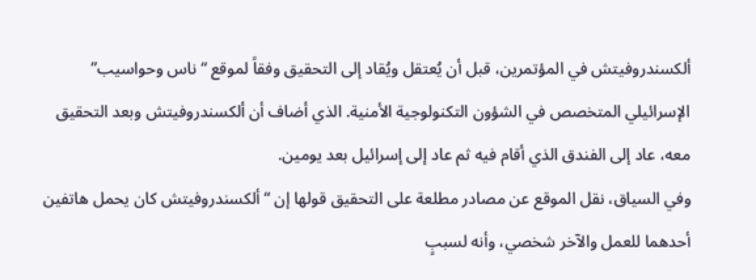ألكسندروفيتش في المؤتمرين، قبل أن يُعتقل ويُقاد إلى التحقيق وفقاً لموقع “ناس وحواسيب” الإسرائيلي المتخصص في الشؤون التكنولوجية الأمنية. الذي أضاف أن ألكسندروفيتش وبعد التحقيق معه، عاد إلى الفندق الذي أقام فيه ثم عاد إلى إسرائيل بعد يومين.
وفي السياق، نقل الموقع عن مصادر مطلعة على التحقيق قولها إن “ألكسندروفيتش كان يحمل هاتفين أحدهما للعمل والآخر شخصي، وأنه لسببٍ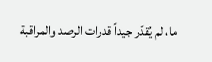ما، لم يُقدّر جيداً قدرات الرصد والمراقبة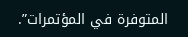المتوفرة في المؤتمرات”.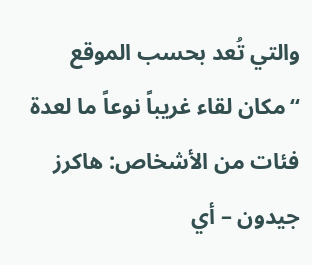والتي تُعد بحسب الموقع “مكان لقاء غريباً نوعاً ما لعدة فئات من الأشخاص: هاكرز جيدون – أي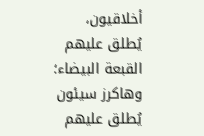أخلاقيون، يُطلق عليهم القبعة البيضاء؛ وهاكرز سيئون يُطلق عليهم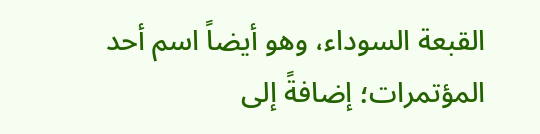القبعة السوداء، وهو أيضاً اسم أحد المؤتمرات؛ إضافةً إلى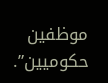موظفين حكوميين”.